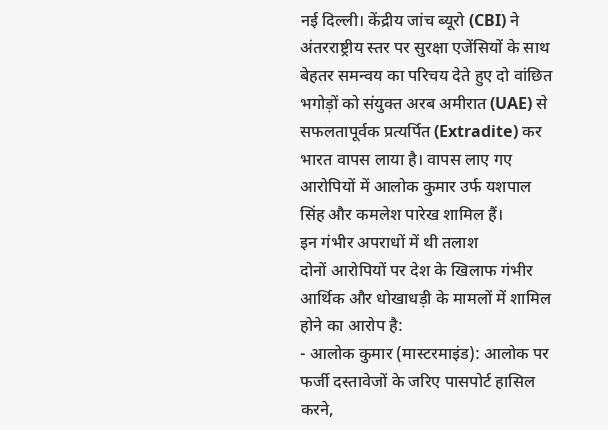नई दिल्ली। केंद्रीय जांच ब्यूरो (CBI) ने अंतरराष्ट्रीय स्तर पर सुरक्षा एजेंसियों के साथ बेहतर समन्वय का परिचय देते हुए दो वांछित भगोड़ों को संयुक्त अरब अमीरात (UAE) से सफलतापूर्वक प्रत्यर्पित (Extradite) कर भारत वापस लाया है। वापस लाए गए आरोपियों में आलोक कुमार उर्फ यशपाल सिंह और कमलेश पारेख शामिल हैं।
इन गंभीर अपराधों में थी तलाश
दोनों आरोपियों पर देश के खिलाफ गंभीर आर्थिक और धोखाधड़ी के मामलों में शामिल होने का आरोप है:
- आलोक कुमार (मास्टरमाइंड): आलोक पर फर्जी दस्तावेजों के जरिए पासपोर्ट हासिल करने,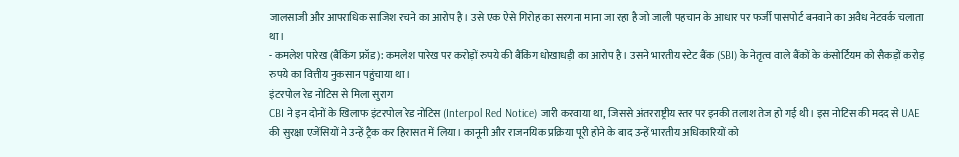जालसाजी और आपराधिक साजिश रचने का आरोप है। उसे एक ऐसे गिरोह का सरगना माना जा रहा है जो जाली पहचान के आधार पर फर्जी पासपोर्ट बनवाने का अवैध नेटवर्क चलाता था।
- कमलेश पारेख (बैंकिंग फ्रॉड): कमलेश पारेख पर करोड़ों रुपये की बैंकिंग धोखाधड़ी का आरोप है। उसने भारतीय स्टेट बैंक (SBI) के नेतृत्व वाले बैंकों के कंसोर्टियम को सैकड़ों करोड़ रुपये का वित्तीय नुकसान पहुंचाया था।
इंटरपोल रेड नोटिस से मिला सुराग
CBI ने इन दोनों के खिलाफ इंटरपोल रेड नोटिस (Interpol Red Notice) जारी करवाया था, जिससे अंतरराष्ट्रीय स्तर पर इनकी तलाश तेज हो गई थी। इस नोटिस की मदद से UAE की सुरक्षा एजेंसियों ने उन्हें ट्रैक कर हिरासत में लिया। कानूनी और राजनयिक प्रक्रिया पूरी होने के बाद उन्हें भारतीय अधिकारियों को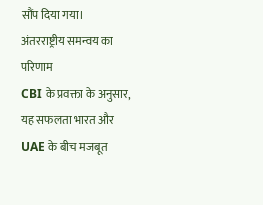सौंप दिया गया।
अंतरराष्ट्रीय समन्वय का परिणाम
CBI के प्रवक्ता के अनुसार, यह सफलता भारत और UAE के बीच मजबूत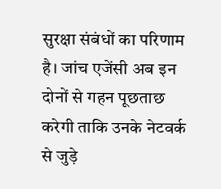सुरक्षा संबंधों का परिणाम है। जांच एजेंसी अब इन दोनों से गहन पूछताछ करेगी ताकि उनके नेटवर्क से जुड़े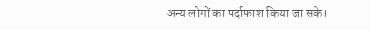अन्य लोगों का पर्दाफाश किया जा सके।